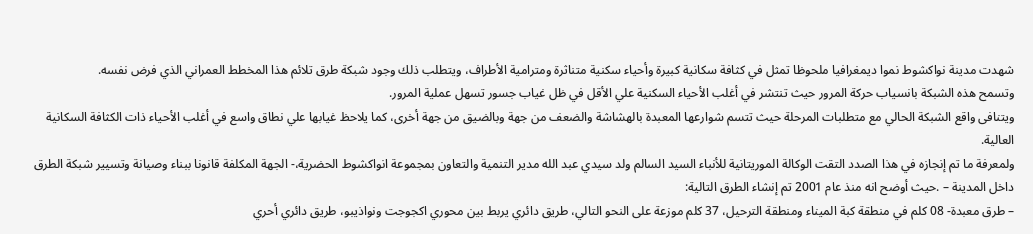شهدت مدينة نواكشوط نموا ديمغرافيا ملحوظا تمثل في كثافة سكانية كبيرة وأحياء سكنية متناثرة ومترامية الأطراف، ويتطلب ذلك وجود شبكة طرق تلائم هذا المخطط العمراني الذي فرض نفسه.
وتسمح هذه الشبكة بانسياب حركة المرور حيث تنتشر في أغلب الأحياء السكنية علي الأقل في ظل غياب جسور تسهل عملية المرور.
ويتنافى واقع الشبكة الحالي مع متطلبات المرحلة حيث تتسم شوارعها المعبدة بالهشاشة والضعف من جهة وبالضيق من جهة أخرى، كما يلاحظ غيابها علي نطاق واسع في أغلب الأحياء ذات الكثافة السكانية العالية.
ولمعرفة ما تم إنجازه في هذا الصدد التقت الوكالة الموريتانية للأنباء السيد السالم ولد سيدي عبد الله مدير التنمية والتعاون بمجموعة انواكشوط الحضرية،- الجهة المكلفة قانونا ببناء وصيانة وتسيير شبكة الطرق داخل المدينة – .حيث أوضح انه منذ عام 2001 تم إنشاء الطرق التالية:
– طرق معبدة- 08 كلم في منطقة كبة الميناء ومنطقة الترحيل، 37 كلم موزعة على النحو التالي، طريق دائري يربط بين محوري اكجوجت ونواذيبو، طريق دائري أحري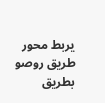يربط محور طريق روصو بطريق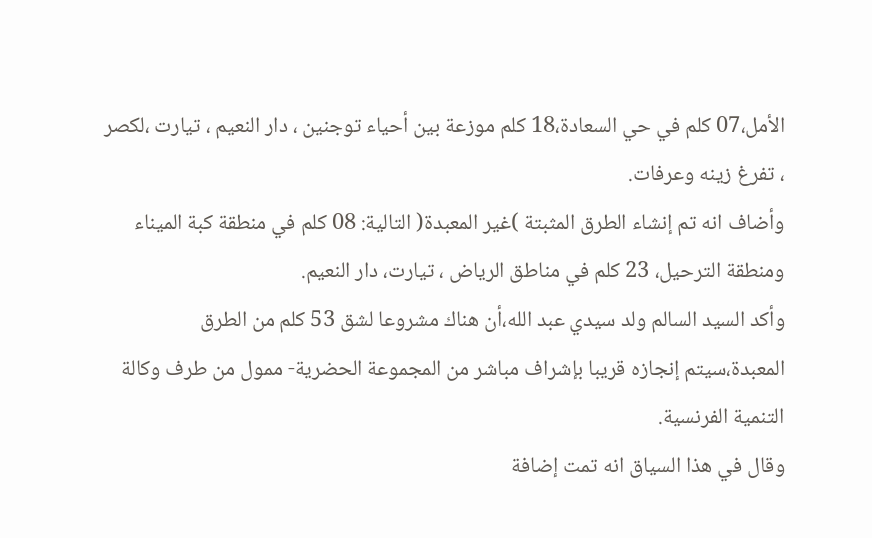الأمل،07 كلم في حي السعادة،18 كلم موزعة بين أحياء توجنين ، دار النعيم ، تيارت ،لكصر ، تفرغ زينه وعرفات.
وأضاف انه تم إنشاء الطرق المثبتة )غير المعبدة( التالية: 08 كلم في منطقة كبة الميناء ومنطقة الترحيل، 23 كلم في مناطق الرياض ، تيارت، دار النعيم.
وأكد السيد السالم ولد سيدي عبد الله،أن هناك مشروعا لشق 53 كلم من الطرق المعبدة،سيتم إنجازه قريبا بإشراف مباشر من المجموعة الحضرية- ممول من طرف وكالة التنمية الفرنسية.
وقال في هذا السياق انه تمت إضافة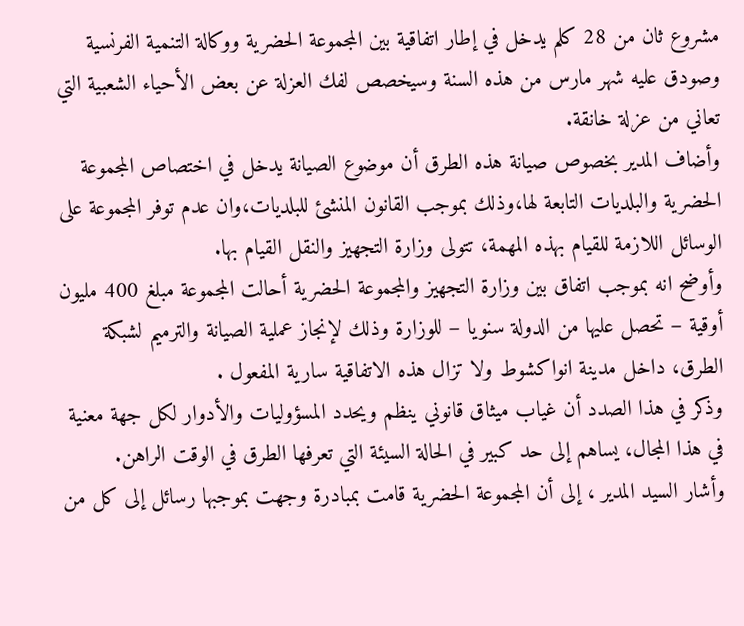مشروع ثان من 28 كلم يدخل في إطار اتفاقية بين المجموعة الحضرية ووكالة التنمية الفرنسية وصودق عليه شهر مارس من هذه السنة وسيخصص لفك العزلة عن بعض الأحياء الشعبية التي تعاني من عزلة خانقة.
وأضاف المدير بخصوص صيانة هذه الطرق أن موضوع الصيانة يدخل في اختصاص المجموعة الحضرية والبلديات التابعة لها،وذلك بموجب القانون المنشئ للبلديات،وان عدم توفر المجموعة على الوسائل اللازمة للقيام بهذه المهمة، تتولى وزارة التجهيز والنقل القيام بها.
وأوضح انه بموجب اتفاق بين وزارة التجهيز والمجموعة الحضرية أحالت المجموعة مبلغ 400 مليون أوقية – تحصل عليها من الدولة سنويا – للوزارة وذلك لإنجاز عملية الصيانة والترميم لشبكة الطرق، داخل مدينة انواكشوط ولا تزال هذه الاتفاقية سارية المفعول .
وذكر في هذا الصدد أن غياب ميثاق قانوني ينظم ويحدد المسؤوليات والأدوار لكل جهة معنية في هذا المجال، يساهم إلى حد كبير في الحالة السيئة التي تعرفها الطرق في الوقت الراهن.
وأشار السيد المدير ، إلى أن المجموعة الحضرية قامت بمبادرة وجهت بموجبها رسائل إلى كل من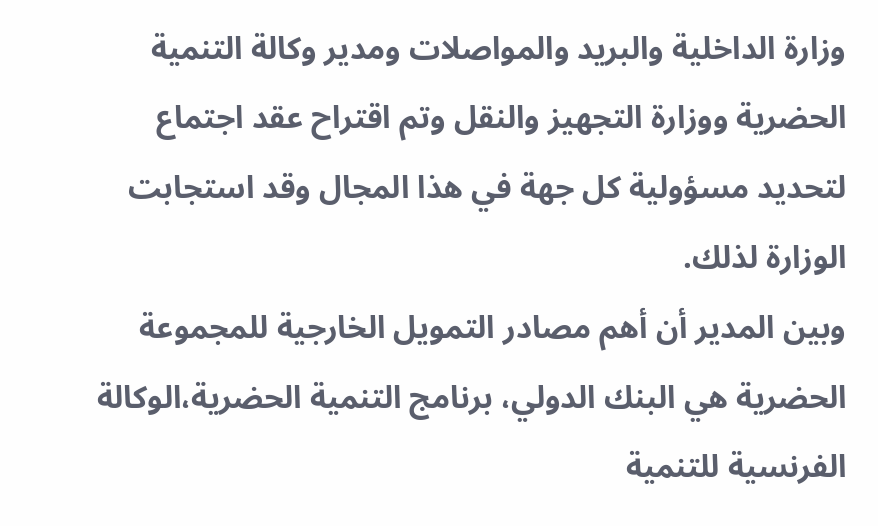وزارة الداخلية والبريد والمواصلات ومدير وكالة التنمية الحضرية ووزارة التجهيز والنقل وتم اقتراح عقد اجتماع لتحديد مسؤولية كل جهة في هذا المجال وقد استجابت الوزارة لذلك.
وبين المدير أن أهم مصادر التمويل الخارجية للمجموعة الحضرية هي البنك الدولي، برنامج التنمية الحضرية،الوكالة الفرنسية للتنمية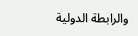والرابطة الدولية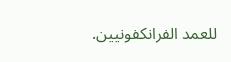للعمد الفرانكفونيين.